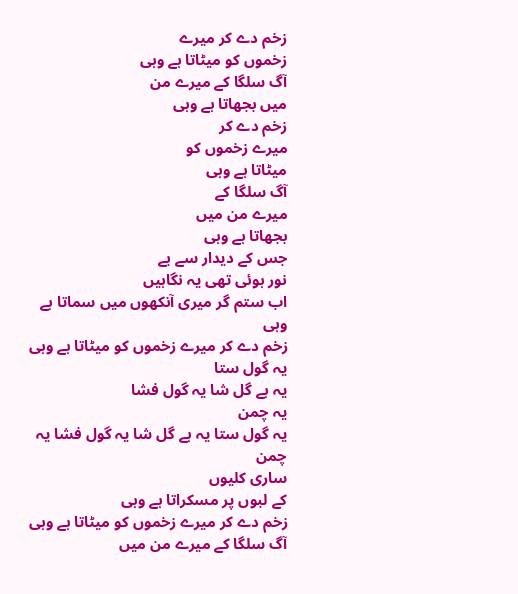زخم دے کر میرے
زخموں کو میٹاتا ہے وہی
آگ سلگا کے میرے من
میں بجھاتا ہے وہی
زخم دے کر
میرے زخموں کو
میٹاتا ہے وہی
آگ سلگا کے
میرے من میں
بجھاتا ہے وہی
جس کے دیدار سے بے
نور ہوئی تھی یہ نگاہیں
اب ستم گر میری آنکھوں میں سماتا ہے وہی
زخم دے کر میرے زخموں کو میٹاتا ہے وہی
یہ گول ستا
یہ ہے گل شا یہ گول فشا
یہ چمن
یہ گول ستا یہ ہے گل شا یہ گول فشا یہ چمن
ساری کلیوں
کے لبوں پر مسکراتا ہے وہی
زخم دے کر میرے زخموں کو میٹاتا ہے وہی
آگ سلگا کے میرے من میں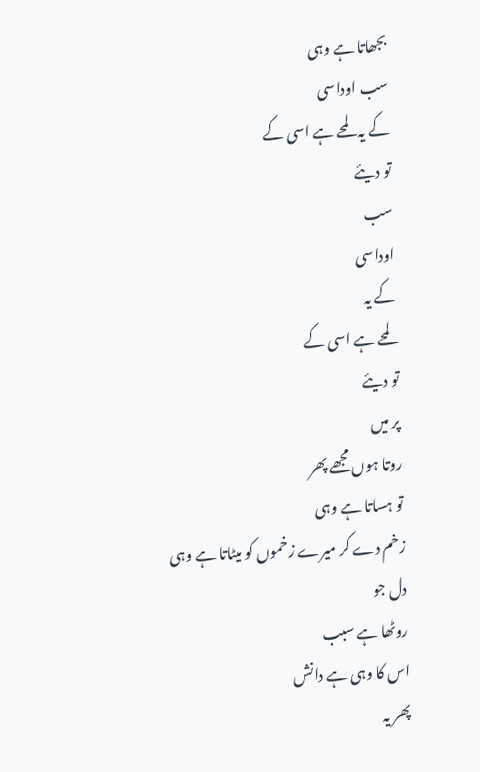بجھاتا ہے وہی
سب اوداسی
کے یہ لمحے ہے اسی کے
تو دیئے
سب
اوداسی
کے یہ
لمحے ہے اسی کے
تو دیئے
پر میں
روتا ہوں مجھے پھر
تو ہساتا ہے وہی
زخم دے کر میرے زخموں کو میٹاتا ہے وہی
دل جو
روٹھا ہے سبب
اس کا وہی ہے دانش
پھر یہ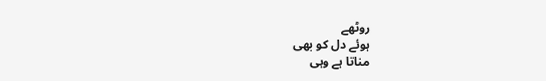روٹھے
ہوئے دل کو بھی
مناتا ہے وہی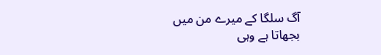آگ سلگا کے میرے من میں
بجھاتا ہے وہی